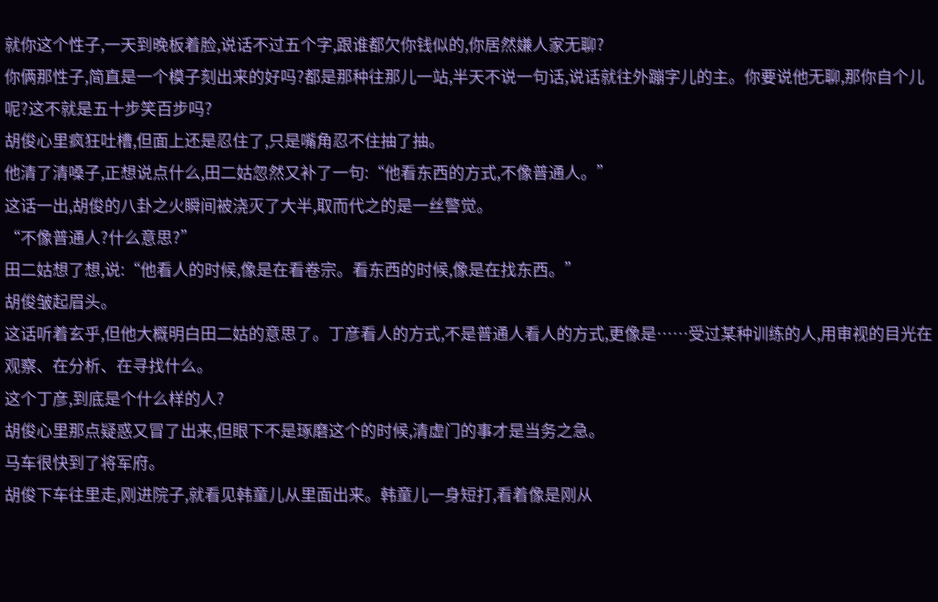就你这个性子,一天到晚板着脸,说话不过五个字,跟谁都欠你钱似的,你居然嫌人家无聊?
你俩那性子,简直是一个模子刻出来的好吗?都是那种往那儿一站,半天不说一句话,说话就往外蹦字儿的主。你要说他无聊,那你自个儿呢?这不就是五十步笑百步吗?
胡俊心里疯狂吐槽,但面上还是忍住了,只是嘴角忍不住抽了抽。
他清了清嗓子,正想说点什么,田二姑忽然又补了一句:“他看东西的方式,不像普通人。”
这话一出,胡俊的八卦之火瞬间被浇灭了大半,取而代之的是一丝警觉。
“不像普通人?什么意思?”
田二姑想了想,说:“他看人的时候,像是在看卷宗。看东西的时候,像是在找东西。”
胡俊皱起眉头。
这话听着玄乎,但他大概明白田二姑的意思了。丁彦看人的方式,不是普通人看人的方式,更像是……受过某种训练的人,用审视的目光在观察、在分析、在寻找什么。
这个丁彦,到底是个什么样的人?
胡俊心里那点疑惑又冒了出来,但眼下不是琢磨这个的时候,清虚门的事才是当务之急。
马车很快到了将军府。
胡俊下车往里走,刚进院子,就看见韩童儿从里面出来。韩童儿一身短打,看着像是刚从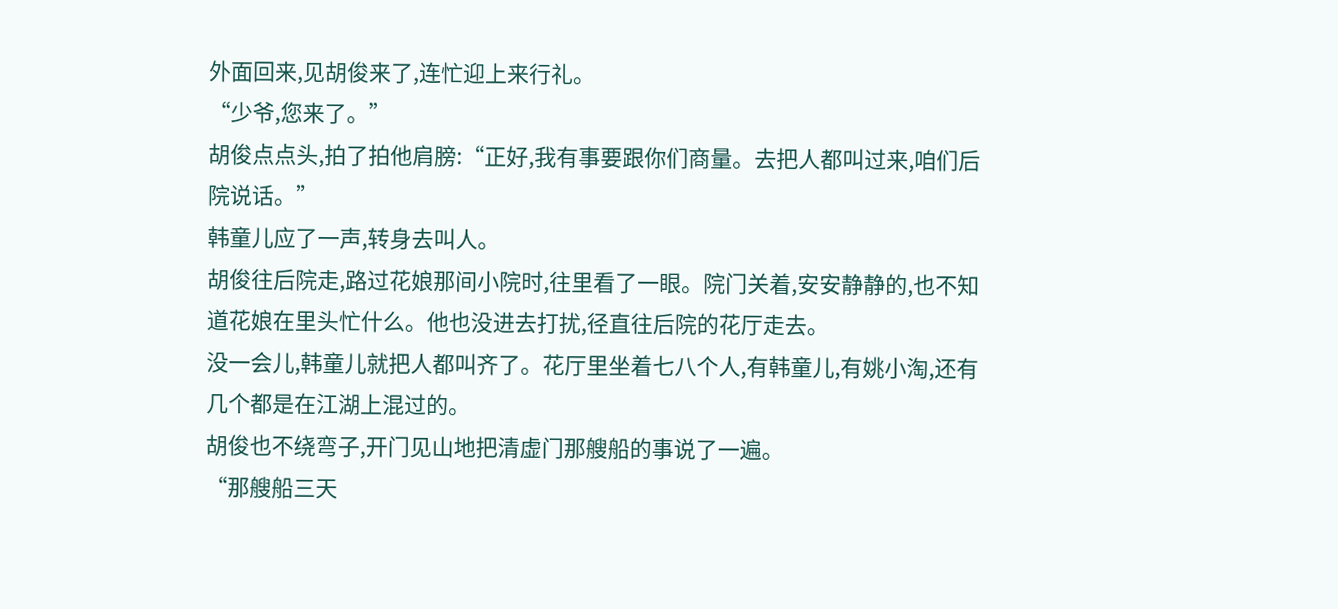外面回来,见胡俊来了,连忙迎上来行礼。
“少爷,您来了。”
胡俊点点头,拍了拍他肩膀:“正好,我有事要跟你们商量。去把人都叫过来,咱们后院说话。”
韩童儿应了一声,转身去叫人。
胡俊往后院走,路过花娘那间小院时,往里看了一眼。院门关着,安安静静的,也不知道花娘在里头忙什么。他也没进去打扰,径直往后院的花厅走去。
没一会儿,韩童儿就把人都叫齐了。花厅里坐着七八个人,有韩童儿,有姚小淘,还有几个都是在江湖上混过的。
胡俊也不绕弯子,开门见山地把清虚门那艘船的事说了一遍。
“那艘船三天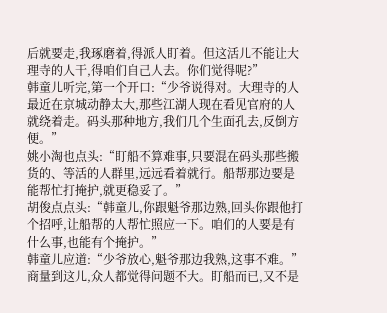后就要走,我琢磨着,得派人盯着。但这活儿不能让大理寺的人干,得咱们自己人去。你们觉得呢?”
韩童儿听完,第一个开口:“少爷说得对。大理寺的人最近在京城动静太大,那些江湖人现在看见官府的人就绕着走。码头那种地方,我们几个生面孔去,反倒方便。”
姚小淘也点头:“盯船不算难事,只要混在码头那些搬货的、等活的人群里,远远看着就行。船帮那边要是能帮忙打掩护,就更稳妥了。”
胡俊点点头:“韩童儿,你跟魁爷那边熟,回头你跟他打个招呼,让船帮的人帮忙照应一下。咱们的人要是有什么事,也能有个掩护。”
韩童儿应道:“少爷放心,魁爷那边我熟,这事不难。”
商量到这儿,众人都觉得问题不大。盯船而已,又不是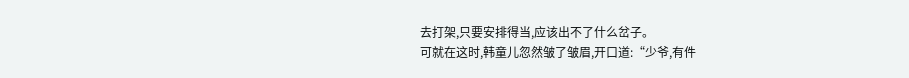去打架,只要安排得当,应该出不了什么岔子。
可就在这时,韩童儿忽然皱了皱眉,开口道:“少爷,有件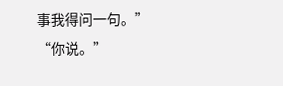事我得问一句。”
“你说。”